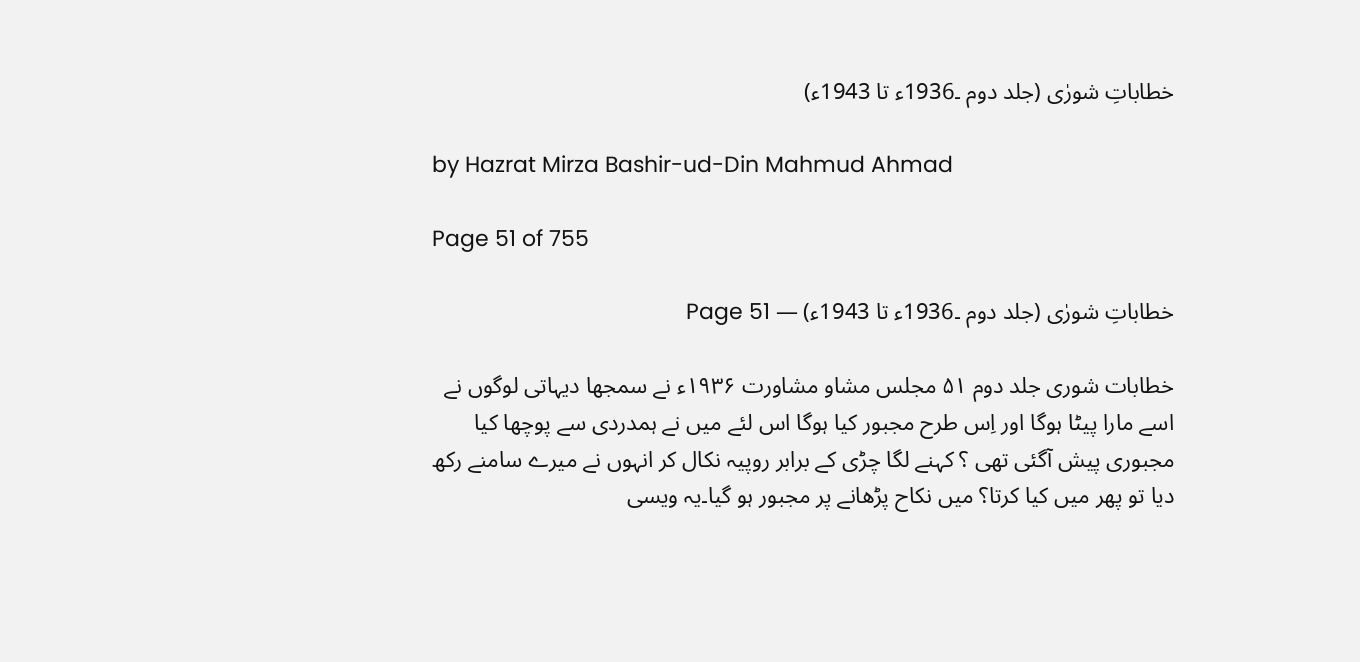خطاباتِ شورٰی (جلد دوم ۔1936ء تا 1943ء)

by Hazrat Mirza Bashir-ud-Din Mahmud Ahmad

Page 51 of 755

خطاباتِ شورٰی (جلد دوم ۔1936ء تا 1943ء) — Page 51

خطابات شوری جلد دوم ۵۱ مجلس مشاو مشاورت ۱۹۳۶ء نے سمجھا دیہاتی لوگوں نے اسے مارا پیٹا ہوگا اور اِس طرح مجبور کیا ہوگا اس لئے میں نے ہمدردی سے پوچھا کیا مجبوری پیش آگئی تھی ؟ کہنے لگا چڑی کے برابر روپیہ نکال کر انہوں نے میرے سامنے رکھ دیا تو پھر میں کیا کرتا؟ میں نکاح پڑھانے پر مجبور ہو گیا۔یہ ویسی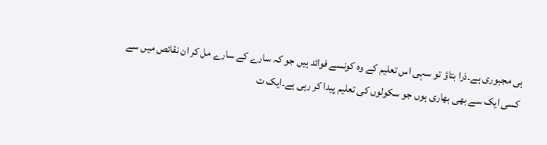ہی مجبوری ہے۔ذرا بتاؤ تو سہی اس تعلیم کے وہ کونسے فوائد ہیں جو کہ سارے کے سارے مل کر ان نقائص میں سے کسی ایک سے بھی بھاری ہوں جو سکولوں کی تعلیم پیدا کر رہی ہے۔ایک ت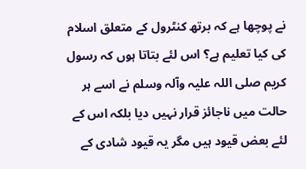نے پوچھا ہے کہ برتھ کنٹرول کے متعلق اسلام کی کیا تعلیم ہے؟ اس لئے بتاتا ہوں کہ رسول کریم صلی اللہ علیہ وآلہ وسلم نے اسے ہر حالت میں ناجائز قرار نہیں دیا بلکہ اس کے لئے بعض قیود ہیں مگر یہ قیود شادی کے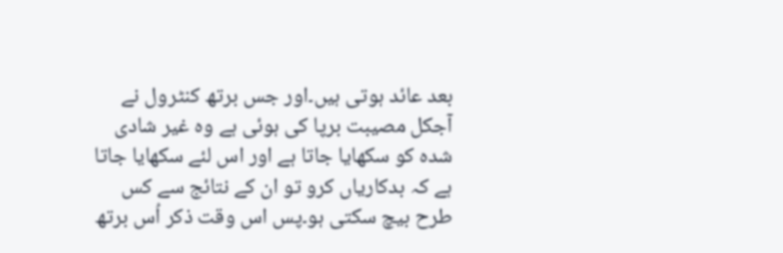بعد عائد ہوتی ہیں۔اور جس برتھ کنٹرول نے آجکل مصیبت برپا کی ہوئی ہے وہ غیر شادی شدہ کو سکھایا جاتا ہے اور اس لئے سکھایا جاتا ہے کہ بدکاریاں کرو تو ان کے نتائج سے کس طرح بیچ سکتی ہو۔پس اس وقت ذکر اُس برتھ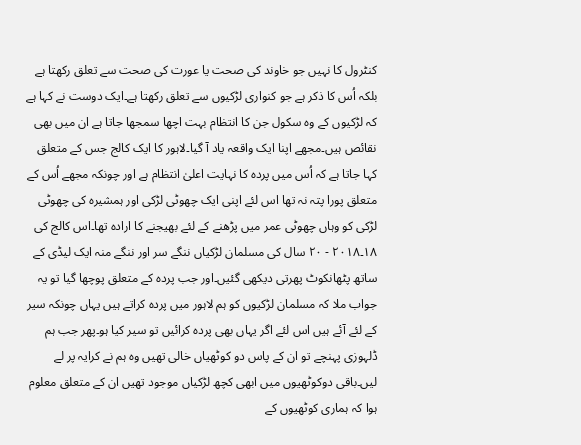کنٹرول کا نہیں جو خاوند کی صحت یا عورت کی صحت سے تعلق رکھتا ہے بلکہ اُس کا ذکر ہے جو کنواری لڑکیوں سے تعلق رکھتا ہے۔ایک دوست نے کہا ہے کہ لڑکیوں کے وہ سکول جن کا انتظام بہت اچھا سمجھا جاتا ہے ان میں بھی نقائص ہیں۔مجھے اپنا ایک واقعہ یاد آ گیا۔لاہور کا ایک کالج جس کے متعلق کہا جاتا ہے کہ اُس میں پردہ کا نہایت اعلیٰ انتظام ہے اور چونکہ مجھے اُس کے متعلق پورا پتہ نہ تھا اس لئے اپنی ایک چھوٹی لڑکی اور ہمشیرہ کی چھوٹی لڑکی کو وہاں چھوٹی عمر میں پڑھنے کے لئے بھیجنے کا ارادہ تھا۔اس کالج کی ۱۸۔۲۰۱۸ - ۲۰ سال کی مسلمان لڑکیاں ننگے سر اور ننگے منہ ایک لیڈی کے ساتھ پٹھانکوٹ پھرتی دیکھی گئیں۔اور جب پردہ کے متعلق پوچھا گیا تو یہ جواب ملا کہ مسلمان لڑکیوں کو ہم لاہور میں پردہ کراتے ہیں یہاں چونکہ سیر کے لئے آئے ہیں اس لئے اگر یہاں بھی پردہ کرائیں تو سیر کیا ہو۔پھر جب ہم ڈلہوزی پہنچے تو ان کے پاس دو کوٹھیاں خالی تھیں وہ ہم نے کرایہ پر لے لیں۔باقی دوکوٹھیوں میں ابھی کچھ لڑکیاں موجود تھیں ان کے متعلق معلوم ہوا کہ ہماری کوٹھیوں کے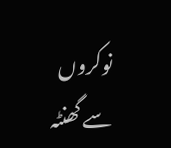نوکروں سے گھنٹہ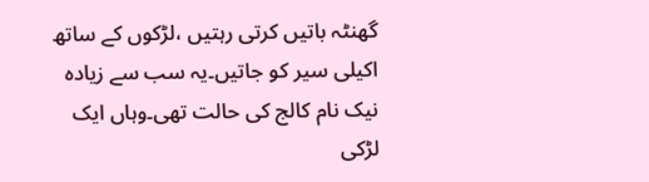گھنٹہ باتیں کرتی رہتیں ،لڑکوں کے ساتھ اکیلی سیر کو جاتیں۔یہ سب سے زیادہ نیک نام کالج کی حالت تھی۔وہاں ایک لڑکی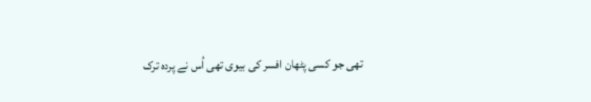تھی جو کسی پٹھان افسر کی بیوی تھی اُس نے پردہ ترک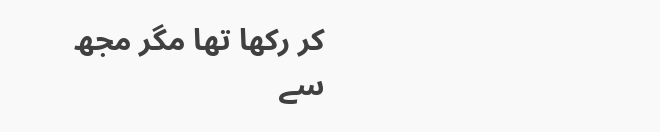کر رکھا تھا مگر مجھ سے